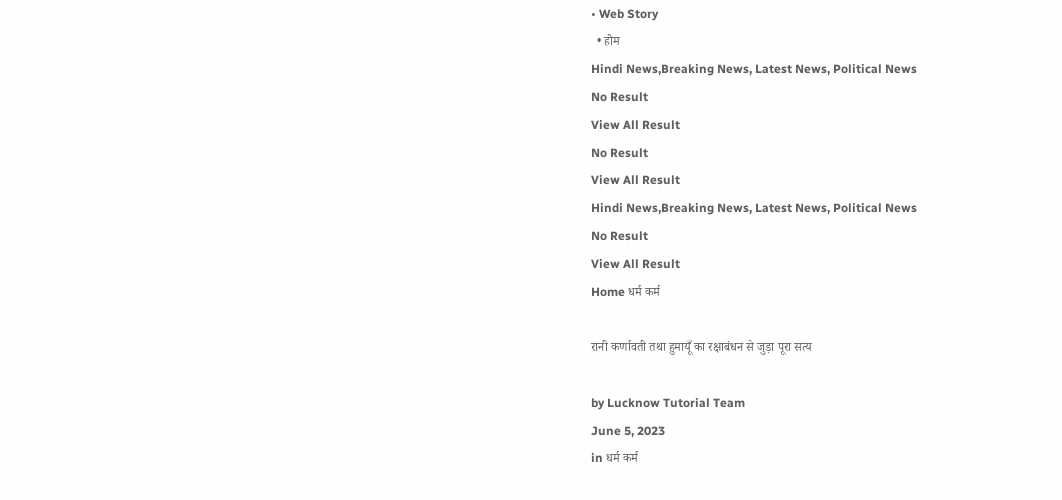• Web Story
  • होम
Hindi News,Breaking News, Latest News, Political News
No Result
View All Result
No Result
View All Result
Hindi News,Breaking News, Latest News, Political News
No Result
View All Result
Home धर्म कर्म

रानी कर्णावती तथा हुमायूँ का रक्षाबंधन से जुड़ा पूरा सत्य

by Lucknow Tutorial Team
June 5, 2023
in धर्म कर्म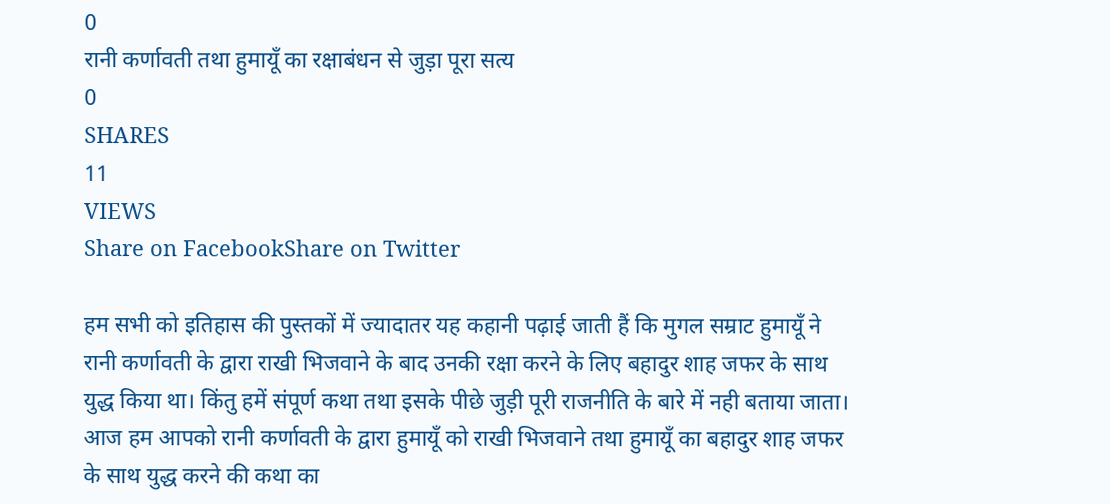0
रानी कर्णावती तथा हुमायूँ का रक्षाबंधन से जुड़ा पूरा सत्य
0
SHARES
11
VIEWS
Share on FacebookShare on Twitter

हम सभी को इतिहास की पुस्तकों में ज्यादातर यह कहानी पढ़ाई जाती हैं कि मुगल सम्राट हुमायूँ ने रानी कर्णावती के द्वारा राखी भिजवाने के बाद उनकी रक्षा करने के लिए बहादुर शाह जफर के साथ युद्ध किया था। किंतु हमें संपूर्ण कथा तथा इसके पीछे जुड़ी पूरी राजनीति के बारे में नही बताया जाता। आज हम आपको रानी कर्णावती के द्वारा हुमायूँ को राखी भिजवाने तथा हुमायूँ का बहादुर शाह जफर के साथ युद्ध करने की कथा का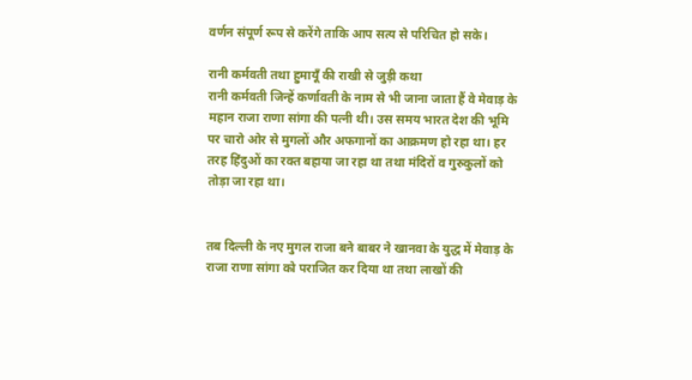वर्णन संपूर्ण रूप से करेंगे ताकि आप सत्य से परिचित हो सके।

रानी कर्मवती तथा हुमायूँ की राखी से जुड़ी कथा
रानी कर्मवती जिन्हें कर्णावती के नाम से भी जाना जाता हैं वे मेवाड़ के महान राजा राणा सांगा की पत्नी थी। उस समय भारत देश की भूमि पर चारो ओर से मुगलों और अफगानों का आक्रमण हो रहा था। हर तरह हिंदुओं का रक्त बहाया जा रहा था तथा मंदिरों व गुरुकुलों को तोड़ा जा रहा था।


तब दिल्ली के नए मुगल राजा बने बाबर ने खानवा के युद्ध में मेवाड़ के राजा राणा सांगा को पराजित कर दिया था तथा लाखों की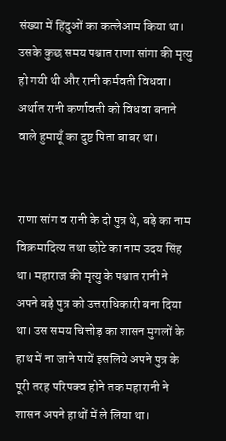संख्या में हिंदुओं का कत्लेआम किया था। उसके कुछ समय पश्चात राणा सांगा की मृत्यु हो गयी थी और रानी कर्मवती विधवा। अर्थात रानी कर्णावती को विधवा बनाने वाले हुमायूँ का दुष्ट पिता बाबर था।


राणा सांग व रानी के दो पुत्र थे, बड़े का नाम विक्रमादित्य तथा छोटे का नाम उदय सिंह था। महाराज की मृत्यु के पश्चात रानी ने अपने बड़े पुत्र को उत्तराधिकारी बना दिया था। उस समय चित्तोड़ का शासन मुगलों के हाथ में ना जाने पायें इसलिये अपने पुत्र के पूरी तरह परिपक्व होने तक महारानी ने शासन अपने हाथों में ले लिया था।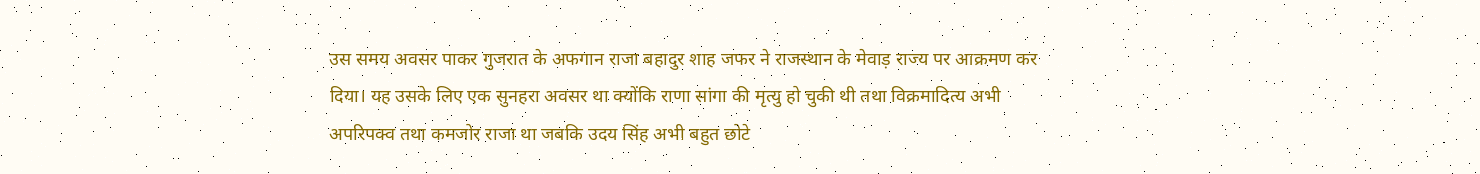उस समय अवसर पाकर गुजरात के अफगान राजा बहादुर शाह जफर ने राजस्थान के मेवाड़ राज्य पर आक्रमण कर दिया। यह उसके लिए एक सुनहरा अवसर था क्योंकि राणा सांगा की मृत्यु हो चुकी थी तथा विक्रमादित्य अभी अपरिपक्व तथा कमजोर राजा था जबकि उदय सिंह अभी बहुत छोटे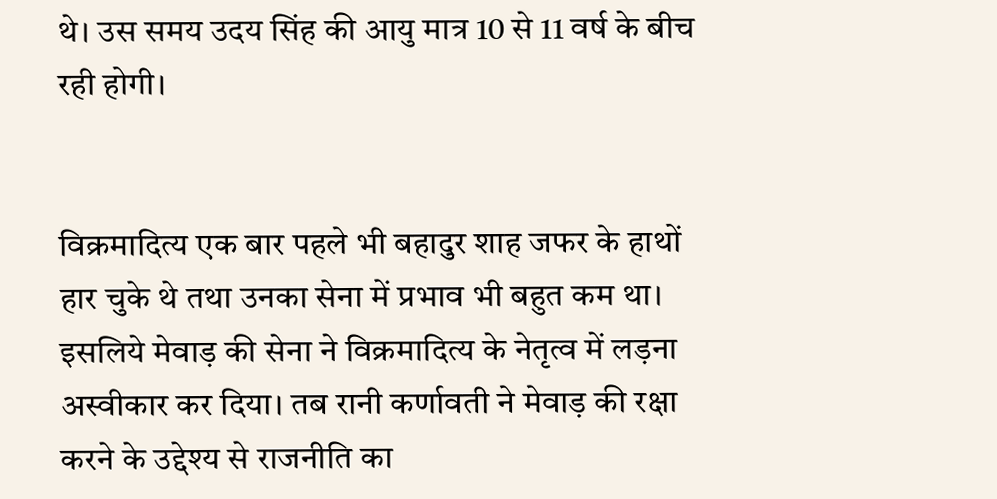थे। उस समय उदय सिंह की आयु मात्र 10 से 11 वर्ष के बीच रही होगी।


विक्रमादित्य एक बार पहले भी बहादुर शाह जफर के हाथों हार चुके थे तथा उनका सेना में प्रभाव भी बहुत कम था। इसलिये मेवाड़ की सेना ने विक्रमादित्य के नेतृत्व में लड़ना अस्वीकार कर दिया। तब रानी कर्णावती ने मेवाड़ की रक्षा करने के उद्देश्य से राजनीति का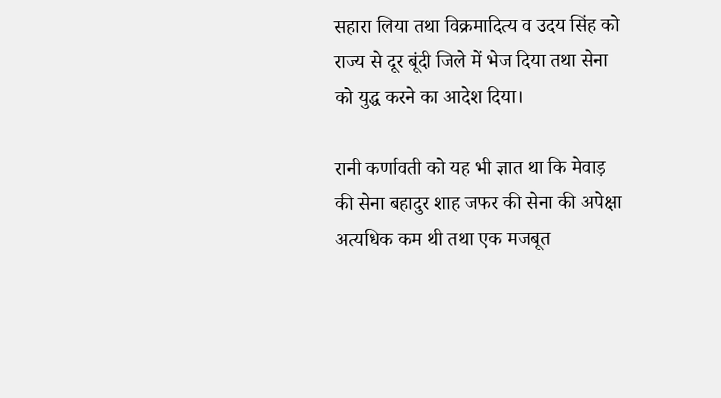सहारा लिया तथा विक्रमादित्य व उदय सिंह को राज्य से दूर बूंदी जिले में भेज दिया तथा सेना को युद्ध करने का आदेश दिया।

रानी कर्णावती को यह भी ज्ञात था कि मेवाड़ की सेना बहादुर शाह जफर की सेना की अपेक्षा अत्यधिक कम थी तथा एक मजबूत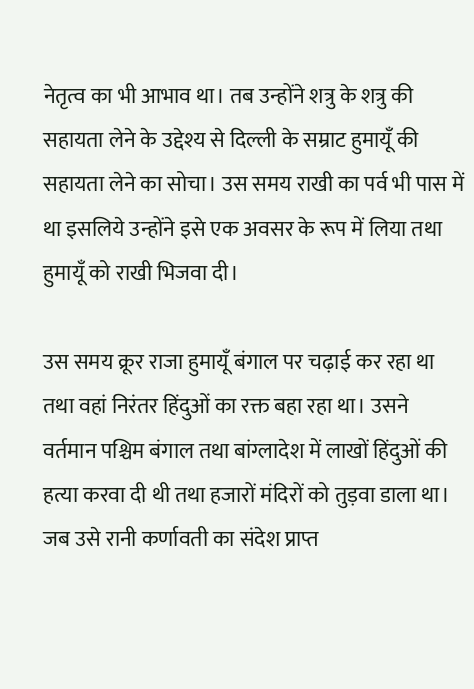नेतृत्व का भी आभाव था। तब उन्होंने शत्रु के शत्रु की सहायता लेने के उद्देश्य से दिल्ली के सम्राट हुमायूँ की सहायता लेने का सोचा। उस समय राखी का पर्व भी पास में था इसलिये उन्होंने इसे एक अवसर के रूप में लिया तथा हुमायूँ को राखी भिजवा दी।

उस समय क्रूर राजा हुमायूँ बंगाल पर चढ़ाई कर रहा था तथा वहां निरंतर हिंदुओं का रक्त बहा रहा था। उसने वर्तमान पश्चिम बंगाल तथा बांग्लादेश में लाखों हिंदुओं की हत्या करवा दी थी तथा हजारों मंदिरों को तुड़वा डाला था। जब उसे रानी कर्णावती का संदेश प्राप्त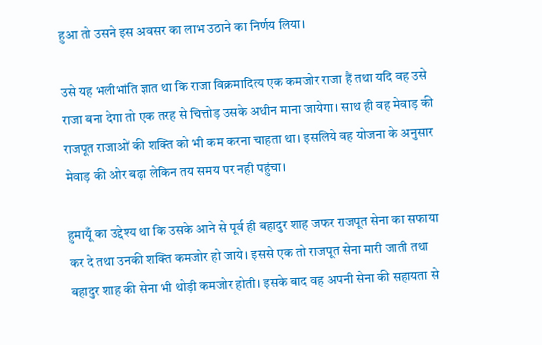हुआ तो उसने इस अवसर का लाभ उठाने का निर्णय लिया।

उसे यह भलीभांति ज्ञात था कि राजा विक्रमादित्य एक कमजोर राजा हैं तथा यदि वह उसे राजा बना देगा तो एक तरह से चित्तोड़ उसके अधीन माना जायेगा। साथ ही वह मेवाड़ की राजपूत राजाओं की शक्ति को भी कम करना चाहता था। इसलिये वह योजना के अनुसार मेवाड़ की ओर बढ़ा लेकिन तय समय पर नही पहुंचा।

हुमायूँ का उद्देश्य था कि उसके आने से पूर्व ही बहादुर शाह जफर राजपूत सेना का सफाया कर दे तथा उनकी शक्ति कमजोर हो जाये। इससे एक तो राजपूत सेना मारी जाती तथा बहादुर शाह की सेना भी थोड़ी कमजोर होती। इसके बाद वह अपनी सेना की सहायता से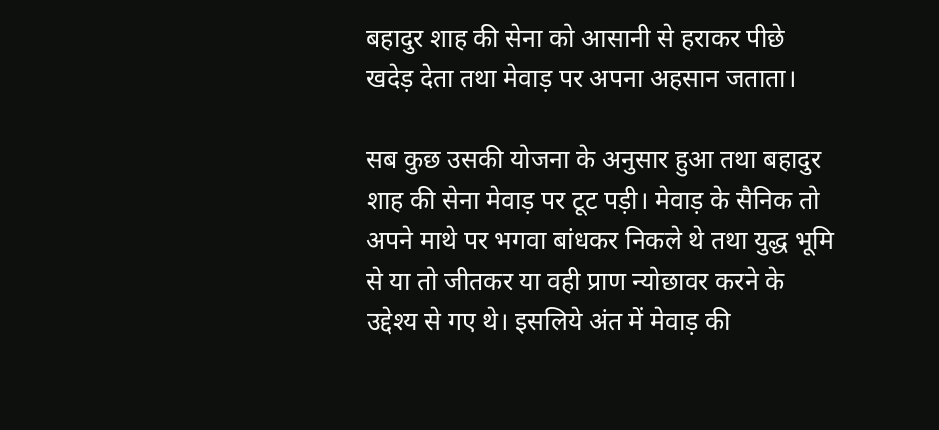बहादुर शाह की सेना को आसानी से हराकर पीछे खदेड़ देता तथा मेवाड़ पर अपना अहसान जताता।

सब कुछ उसकी योजना के अनुसार हुआ तथा बहादुर शाह की सेना मेवाड़ पर टूट पड़ी। मेवाड़ के सैनिक तो अपने माथे पर भगवा बांधकर निकले थे तथा युद्ध भूमि से या तो जीतकर या वही प्राण न्योछावर करने के उद्देश्य से गए थे। इसलिये अंत में मेवाड़ की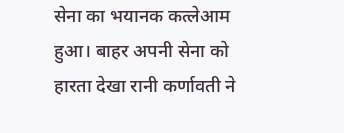सेना का भयानक कत्लेआम हुआ। बाहर अपनी सेना को हारता देखा रानी कर्णावती ने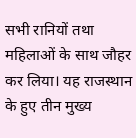सभी रानियों तथा महिलाओं के साथ जौहर कर लिया। यह राजस्थान के हुए तीन मुख्य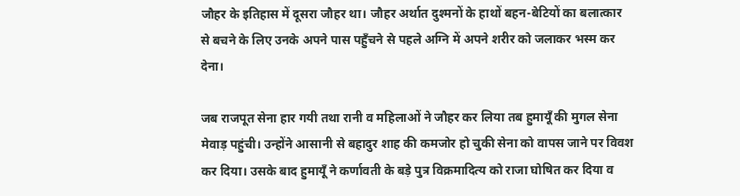जौहर के इतिहास में दूसरा जौहर था। जौहर अर्थात दुश्मनों के हाथों बहन-बेटियों का बलात्कार से बचने के लिए उनके अपने पास पहुँचने से पहले अग्नि में अपने शरीर को जलाकर भस्म कर देना।

जब राजपूत सेना हार गयी तथा रानी व महिलाओं ने जौहर कर लिया तब हुमायूँ की मुगल सेना मेवाड़ पहुंची। उन्होंने आसानी से बहादुर शाह की कमजोर हो चुकी सेना को वापस जाने पर विवश कर दिया। उसके बाद हुमायूँ ने कर्णावती के बड़े पुत्र विक्रमादित्य को राजा घोषित कर दिया व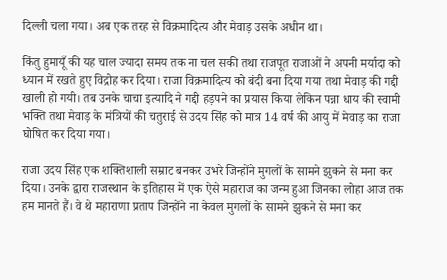दिल्ली चला गया। अब एक तरह से विक्रमादित्य और मेवाड़ उसके अधीन था।

किंतु हुमायूँ की यह चाल ज्यादा समय तक ना चल सकी तथा राजपूत राजाओं ने अपनी मर्यादा को ध्यान में रखते हुए विद्रोह कर दिया। राजा विक्रमादित्य को बंदी बना दिया गया तथा मेवाड़ की गद्दी खाली हो गयी। तब उनके चाचा इत्यादि ने गद्दी हड़पने का प्रयास किया लेकिन पन्ना धाय की स्वामी भक्ति तथा मेवाड़ के मंत्रियों की चतुराई से उदय सिंह को मात्र 14 वर्ष की आयु में मेवाड़ का राजा घोषित कर दिया गया।

राजा उदय सिंह एक शक्तिशाली सम्राट बनकर उभरे जिन्होंने मुगलों के सामने झुकने से मना कर दिया। उनके द्वारा राजस्थान के इतिहास में एक ऐसे महाराज का जन्म हुआ जिनका लोहा आज तक हम मानते हैं। वे थे महाराणा प्रताप जिन्होंने ना केवल मुगलों के सामने झुकने से मना कर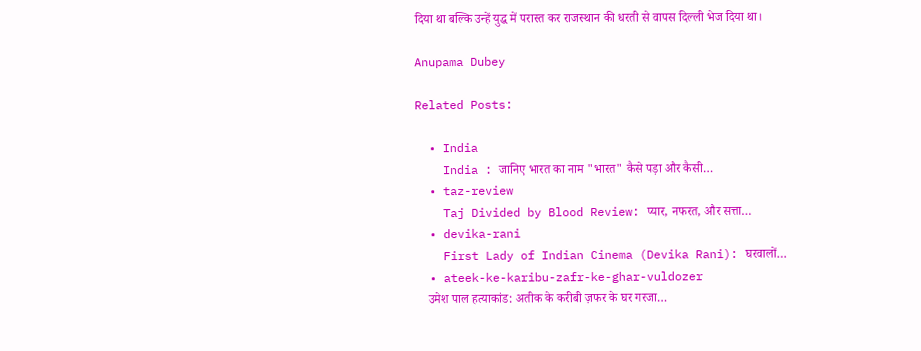दिया था बल्कि उन्हें युद्ध में परास्त कर राजस्थान की धरती से वापस दिल्ली भेज दिया था।

Anupama Dubey

Related Posts:

  • India
    India : जानिए भारत का नाम "भारत" कैसे पड़ा और कैसी…
  • taz-review
    Taj Divided by Blood Review: प्यार, नफरत, और सत्ता…
  • devika-rani
    First Lady of Indian Cinema (Devika Rani): घरवालों…
  • ateek-ke-karibu-zafr-ke-ghar-vuldozer
    उमेश पाल हत्याकांड: अतीक के करीबी ज़फर के घर गरजा…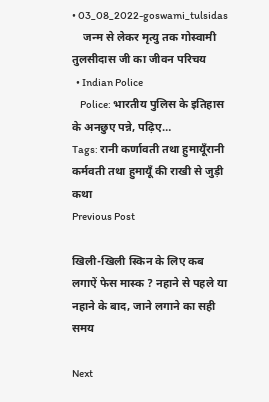• 03_08_2022-goswami_tulsidas
    जन्म से लेकर मृत्यु तक गोस्वामी तुलसीदास जी का जीवन परिचय
  • Indian Police
    Police: भारतीय पुलिस के इतिहास के अनछुए पन्ने, पढ़िए…
Tags: रानी कर्णावती तथा हुमायूँरानी कर्मवती तथा हुमायूँ की राखी से जुड़ी कथा
Previous Post

खिली-खिली स्किन के लिए कब लगाऐं फेस मास्क ? नहाने से पहले या नहाने के बाद, जाने लगाने का सही समय

Next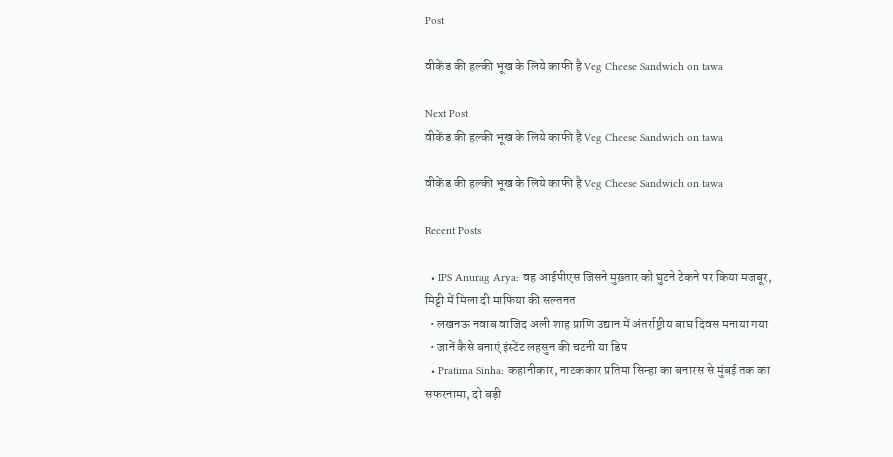Post

वीकेंड की हल्की भूख के लिये काफी है Veg Cheese Sandwich on tawa

Next Post
वीकेंड की हल्की भूख के लिये काफी है Veg Cheese Sandwich on tawa

वीकेंड की हल्की भूख के लिये काफी है Veg Cheese Sandwich on tawa

Recent Posts

  • IPS Anurag Arya: वह आईपीएस जिसने मुख़्तार को घुटने टेकने पर किया मजबूर, मिट्टी में मिला दी माफिया की सल्तनत
  • लखनऊ नवाब वाजिद अली शाह प्राणि उद्यान में अंतर्राष्ट्रीय बाघ दिवस मनाया गया
  • जानें कैसे बनाएं इंस्टेंट लहसुन की चटनी या डिप
  • Pratima Sinha: कहानीकार, नाटककार प्रतिमा सिन्हा का बनारस से मुंबई तक का सफरनामा, दो बड़ी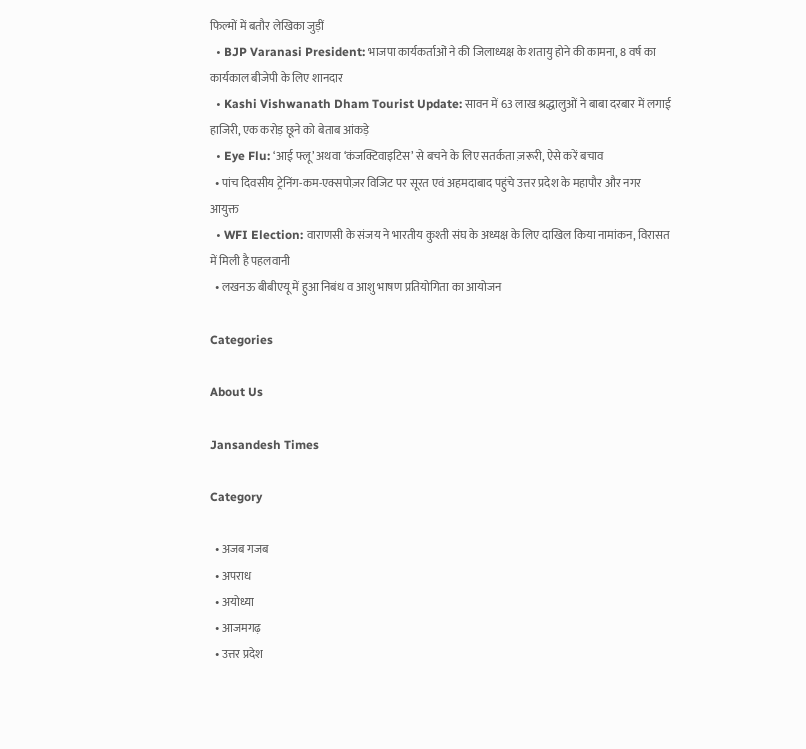फिल्मों में बतौर लेखिका जुड़ीं
  • BJP Varanasi President: भाजपा कार्यकर्ताओं ने की जिलाध्यक्ष के शतायु होने की कामना, 8 वर्ष का कार्यकाल बीजेपी के लिए शानदार
  • Kashi Vishwanath Dham Tourist Update: सावन में 63 लाख श्रद्धालुओं ने बाबा दरबार में लगाई हाजिरी, एक करोड़ छूने को बेताब आंकड़े
  • Eye Flu: ‘आई फ्लू’ अथवा ‘कंजक्टिवाइटिस’ से बचने के लिए सतर्कता ज़रूरी, ऐसे करें बचाव
  • पांच दिवसीय ट्रेनिंग-कम-एक्सपोज़र विजिट पर सूरत एवं अहमदाबाद पहुंचे उत्तर प्रदेश के महापौर और नगर आयुक्त
  • WFI Election: वाराणसी के संजय ने भारतीय कुश्ती संघ के अध्यक्ष के लिए दाखिल किया नामांकन, विरासत में मिली है पहलवानी
  • लखनऊ बीबीएयू में हुआ निबंध व आशु भाषण प्रतियोगिता का आयोजन

Categories

About Us

Jansandesh Times

Category

  • अजब गजब
  • अपराध
  • अयोध्या
  • आजमगढ़
  • उत्तर प्रदेश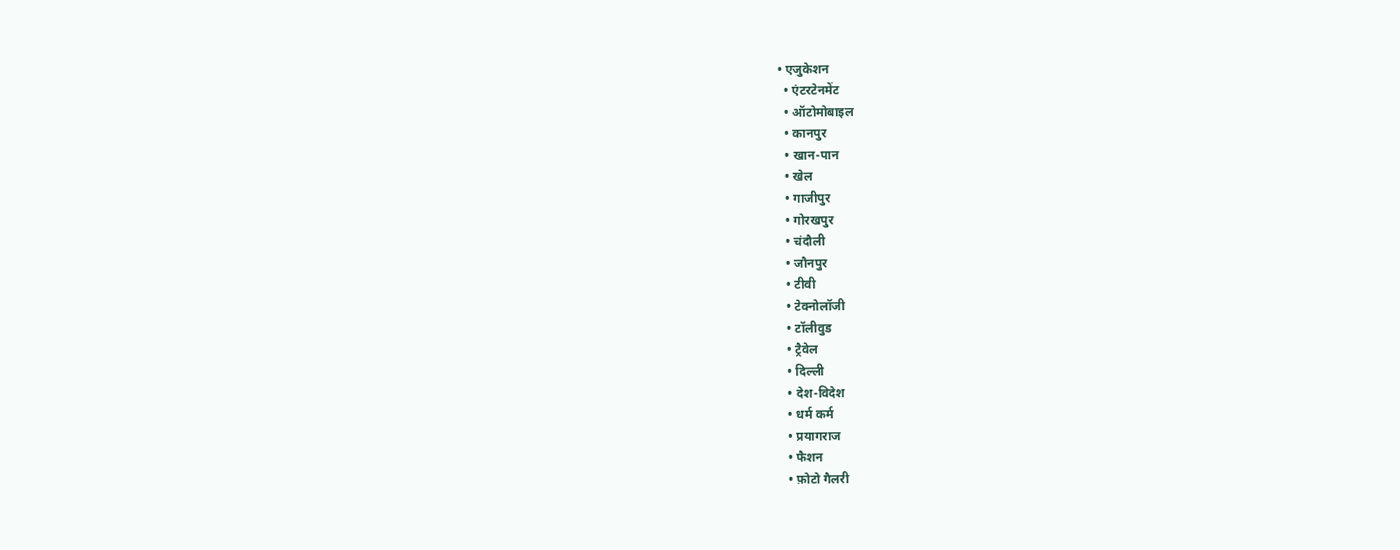• एजुकेशन
  • एंटरटेनमेंट
  • ऑटोमोबाइल
  • कानपुर
  • खान-पान
  • खेल
  • गाजीपुर
  • गोरखपुर
  • चंदौली
  • जौनपुर
  • टीवी
  • टेक्नोलॉजी
  • टॉलीवुड
  • ट्रैवेल
  • दिल्ली
  • देश-विदेश
  • धर्म कर्म
  • प्रयागराज
  • फैशन
  • फ़ोटो गैलरी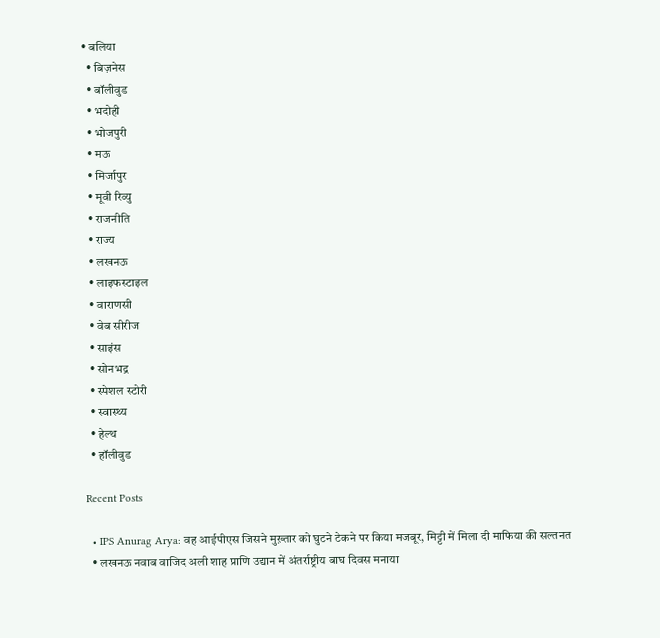• बलिया
  • बिज़नेस
  • बॉलीवुड
  • भदोही
  • भोजपुरी
  • मऊ
  • मिर्जापुर
  • मूवी रिव्यु
  • राजनीति
  • राज्य
  • लखनऊ
  • लाइफस्टाइल
  • वाराणसी
  • वेब सीरीज
  • साइंस
  • सोनभद्र
  • स्पेशल स्टोरी
  • स्वास्थ्य
  • हेल्थ
  • हॉलीवुड

Recent Posts

  • IPS Anurag Arya: वह आईपीएस जिसने मुख़्तार को घुटने टेकने पर किया मजबूर, मिट्टी में मिला दी माफिया की सल्तनत
  • लखनऊ नवाब वाजिद अली शाह प्राणि उद्यान में अंतर्राष्ट्रीय बाघ दिवस मनाया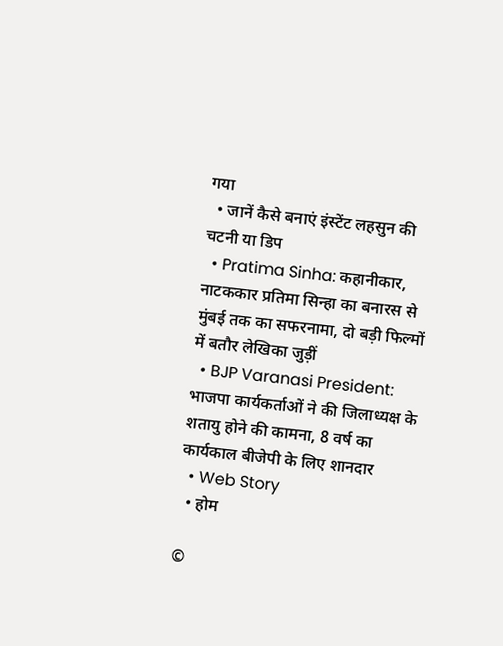गया
  • जानें कैसे बनाएं इंस्टेंट लहसुन की चटनी या डिप
  • Pratima Sinha: कहानीकार, नाटककार प्रतिमा सिन्हा का बनारस से मुंबई तक का सफरनामा, दो बड़ी फिल्मों में बतौर लेखिका जुड़ीं
  • BJP Varanasi President: भाजपा कार्यकर्ताओं ने की जिलाध्यक्ष के शतायु होने की कामना, 8 वर्ष का कार्यकाल बीजेपी के लिए शानदार
  • Web Story
  • होम

©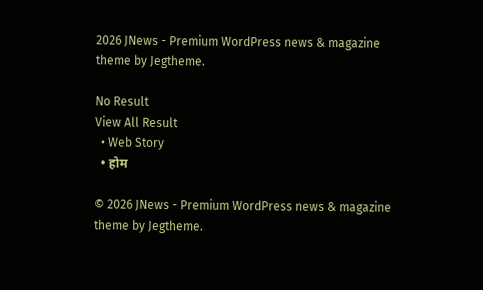2026 JNews - Premium WordPress news & magazine theme by Jegtheme.

No Result
View All Result
  • Web Story
  • होम

© 2026 JNews - Premium WordPress news & magazine theme by Jegtheme.